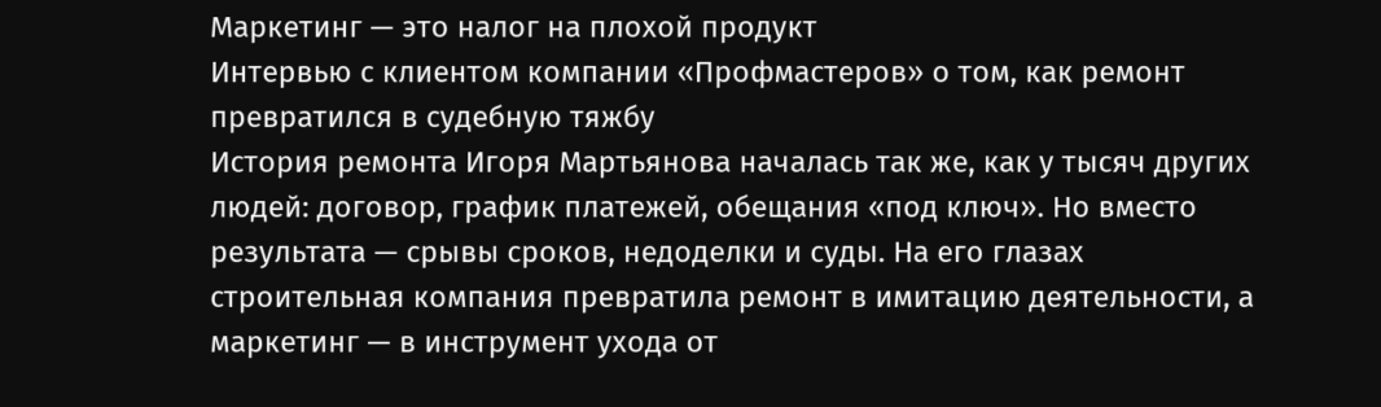Маркетинг — это налог на плохой продукт
Интервью с клиентом компании «Профмастеров» о том, как ремонт превратился в судебную тяжбу
История ремонта Игоря Мартьянова началась так же, как у тысяч других людей: договор, график платежей, обещания «под ключ». Но вместо результата — срывы сроков, недоделки и суды. На его глазах строительная компания превратила ремонт в имитацию деятельности, а маркетинг — в инструмент ухода от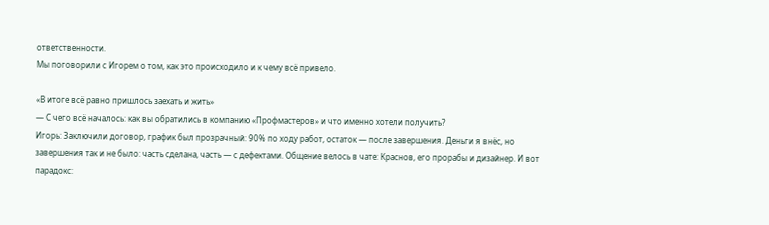ответственности.
Мы поговорили с Игорем о том, как это происходило и к чему всё привело.

«В итоге всё равно пришлось заехать и жить»
— С чего всё началось: как вы обратились в компанию «Профмастеров» и что именно хотели получить?
Игорь: Заключили договор, график был прозрачный: 90% по ходу работ, остаток — после завершения. Деньги я внёс, но завершения так и не было: часть сделана, часть — с дефектами. Общение велось в чате: Краснов, его прорабы и дизайнер. И вот парадокс: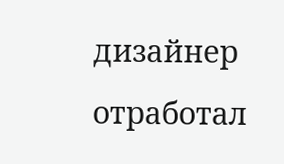дизайнер отработал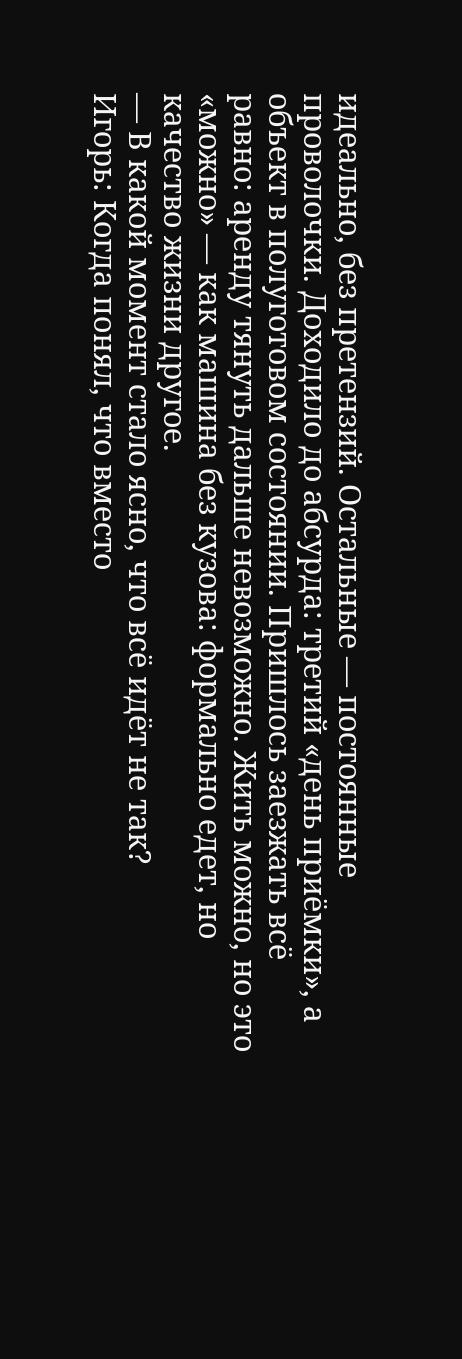идеально, без претензий. Остальные — постоянные проволочки. Доходило до абсурда: третий «день приёмки», а объект в полуготовом состоянии. Пришлось заезжать всё равно: аренду тянуть дальше невозможно. Жить можно, но это «можно» — как машина без кузова: формально едет, но качество жизни другое.
— В какой момент стало ясно, что всё идёт не так?
Игорь: Когда понял, что вместо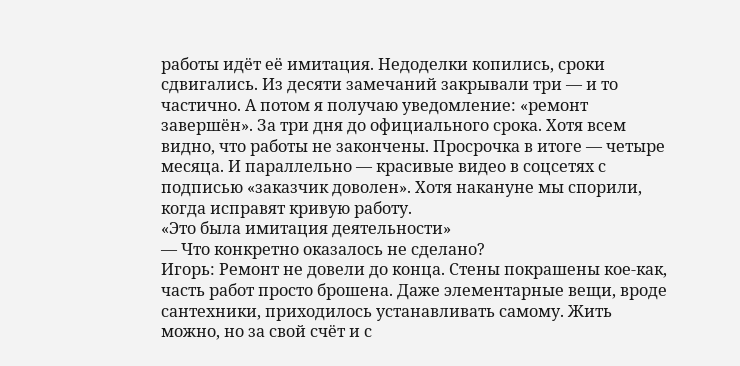работы идёт её имитация. Недоделки копились, сроки сдвигались. Из десяти замечаний закрывали три — и то частично. А потом я получаю уведомление: «ремонт завершён». За три дня до официального срока. Хотя всем видно, что работы не закончены. Просрочка в итоге — четыре месяца. И параллельно — красивые видео в соцсетях с подписью «заказчик доволен». Хотя накануне мы спорили, когда исправят кривую работу.
«Это была имитация деятельности»
— Что конкретно оказалось не сделано?
Игорь: Ремонт не довели до конца. Стены покрашены кое-как, часть работ просто брошена. Даже элементарные вещи, вроде сантехники, приходилось устанавливать самому. Жить можно, но за свой счёт и с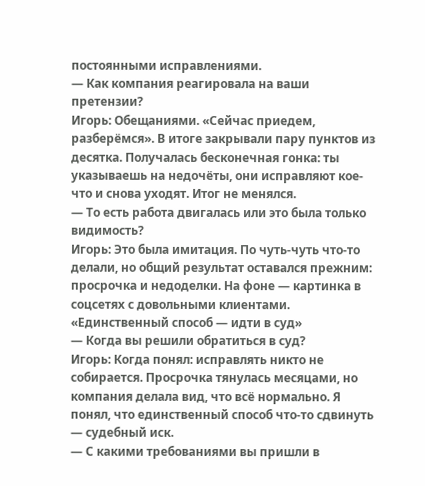постоянными исправлениями.
— Как компания реагировала на ваши претензии?
Игорь: Обещаниями. «Сейчас приедем, разберёмся». В итоге закрывали пару пунктов из десятка. Получалась бесконечная гонка: ты указываешь на недочёты, они исправляют кое-что и снова уходят. Итог не менялся.
— То есть работа двигалась или это была только видимость?
Игорь: Это была имитация. По чуть-чуть что-то делали, но общий результат оставался прежним: просрочка и недоделки. На фоне — картинка в соцсетях с довольными клиентами.
«Единственный способ — идти в суд»
— Когда вы решили обратиться в суд?
Игорь: Когда понял: исправлять никто не собирается. Просрочка тянулась месяцами, но компания делала вид, что всё нормально. Я понял, что единственный способ что-то сдвинуть — судебный иск.
— С какими требованиями вы пришли в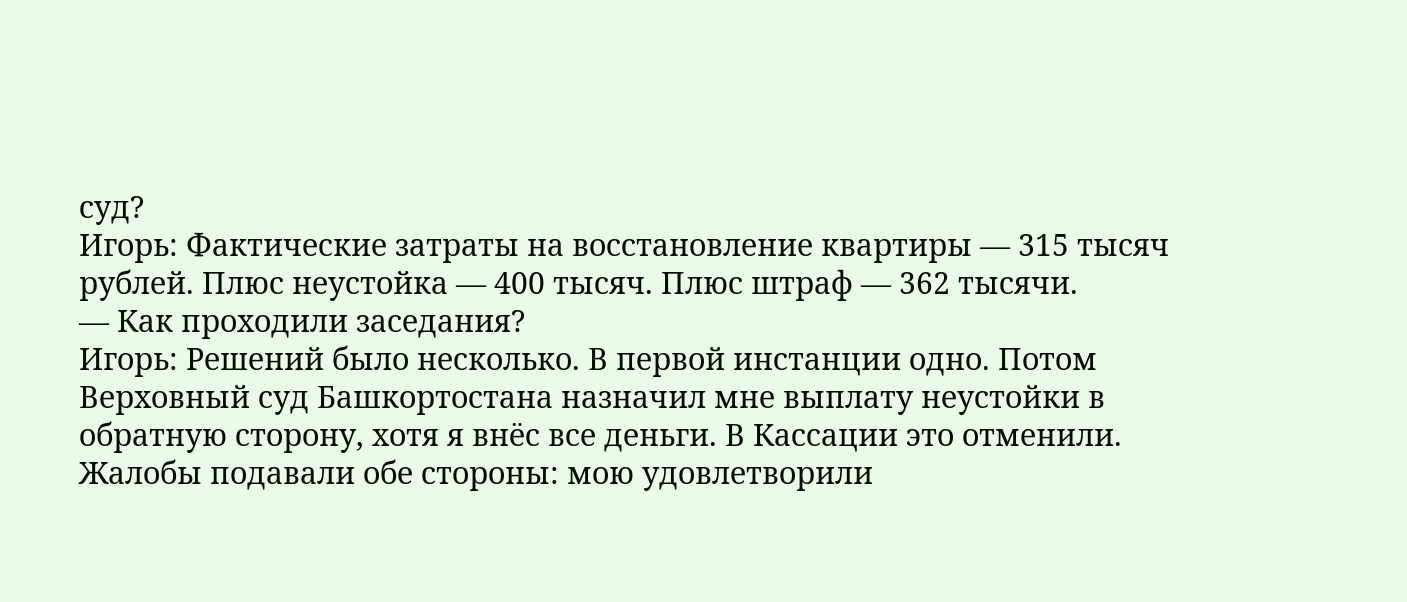суд?
Игорь: Фактические затраты на восстановление квартиры — 315 тысяч рублей. Плюс неустойка — 400 тысяч. Плюс штраф — 362 тысячи.
— Как проходили заседания?
Игорь: Решений было несколько. В первой инстанции одно. Потом Верховный суд Башкортостана назначил мне выплату неустойки в обратную сторону, хотя я внёс все деньги. В Кассации это отменили. Жалобы подавали обе стороны: мою удовлетворили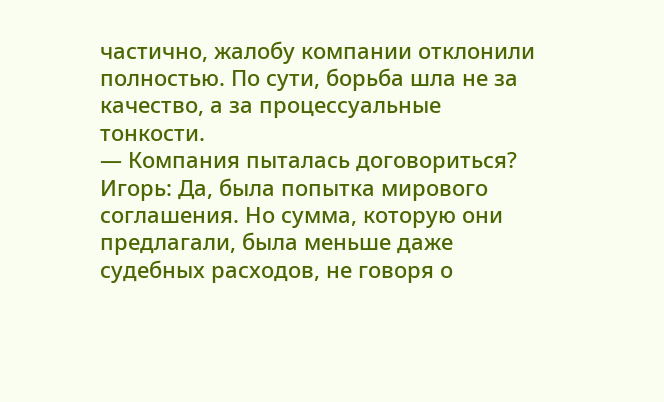частично, жалобу компании отклонили полностью. По сути, борьба шла не за качество, а за процессуальные тонкости.
— Компания пыталась договориться?
Игорь: Да, была попытка мирового соглашения. Но сумма, которую они предлагали, была меньше даже судебных расходов, не говоря о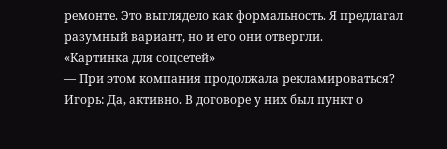ремонте. Это выглядело как формальность. Я предлагал разумный вариант, но и его они отвергли.
«Картинка для соцсетей»
— При этом компания продолжала рекламироваться?
Игорь: Да, активно. В договоре у них был пункт о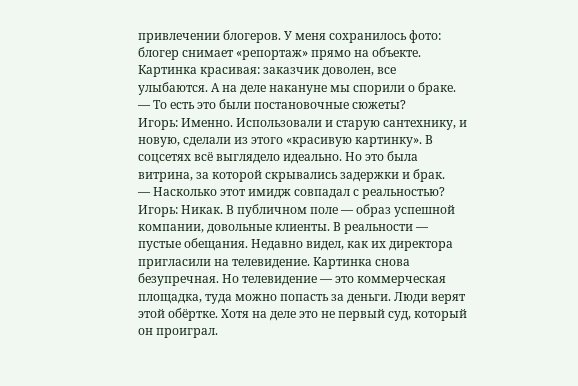привлечении блогеров. У меня сохранилось фото: блогер снимает «репортаж» прямо на объекте. Картинка красивая: заказчик доволен, все улыбаются. А на деле накануне мы спорили о браке.
— То есть это были постановочные сюжеты?
Игорь: Именно. Использовали и старую сантехнику, и новую, сделали из этого «красивую картинку». В соцсетях всё выглядело идеально. Но это была витрина, за которой скрывались задержки и брак.
— Насколько этот имидж совпадал с реальностью?
Игорь: Никак. В публичном поле — образ успешной компании, довольные клиенты. В реальности — пустые обещания. Недавно видел, как их директора пригласили на телевидение. Картинка снова безупречная. Но телевидение — это коммерческая площадка, туда можно попасть за деньги. Люди верят этой обёртке. Хотя на деле это не первый суд, который он проиграл.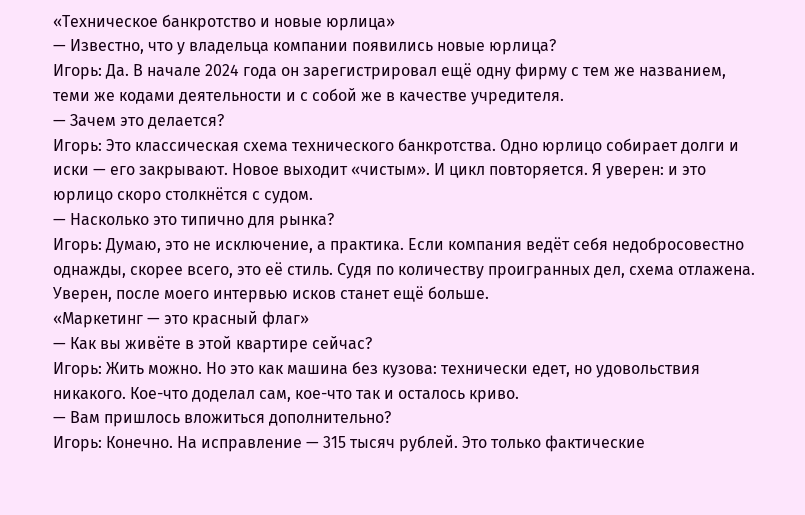«Техническое банкротство и новые юрлица»
— Известно, что у владельца компании появились новые юрлица?
Игорь: Да. В начале 2024 года он зарегистрировал ещё одну фирму с тем же названием, теми же кодами деятельности и с собой же в качестве учредителя.
— Зачем это делается?
Игорь: Это классическая схема технического банкротства. Одно юрлицо собирает долги и иски — его закрывают. Новое выходит «чистым». И цикл повторяется. Я уверен: и это юрлицо скоро столкнётся с судом.
— Насколько это типично для рынка?
Игорь: Думаю, это не исключение, а практика. Если компания ведёт себя недобросовестно однажды, скорее всего, это её стиль. Судя по количеству проигранных дел, схема отлажена. Уверен, после моего интервью исков станет ещё больше.
«Маркетинг — это красный флаг»
— Как вы живёте в этой квартире сейчас?
Игорь: Жить можно. Но это как машина без кузова: технически едет, но удовольствия никакого. Кое-что доделал сам, кое-что так и осталось криво.
— Вам пришлось вложиться дополнительно?
Игорь: Конечно. На исправление — 315 тысяч рублей. Это только фактические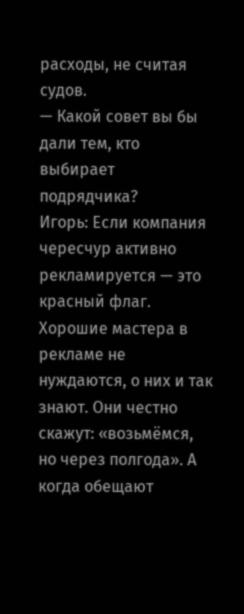расходы, не считая судов.
— Какой совет вы бы дали тем, кто выбирает подрядчика?
Игорь: Если компания чересчур активно рекламируется — это красный флаг. Хорошие мастера в рекламе не нуждаются, о них и так знают. Они честно скажут: «возьмёмся, но через полгода». А когда обещают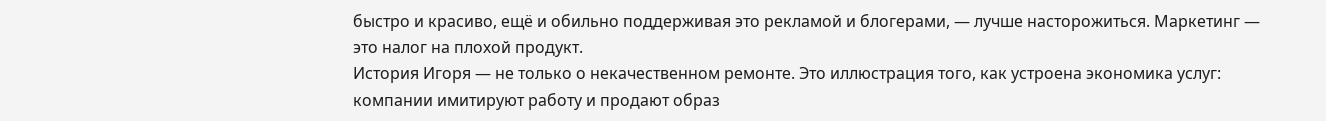быстро и красиво, ещё и обильно поддерживая это рекламой и блогерами, — лучше насторожиться. Маркетинг — это налог на плохой продукт.
История Игоря — не только о некачественном ремонте. Это иллюстрация того, как устроена экономика услуг: компании имитируют работу и продают образ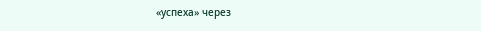«успеха» через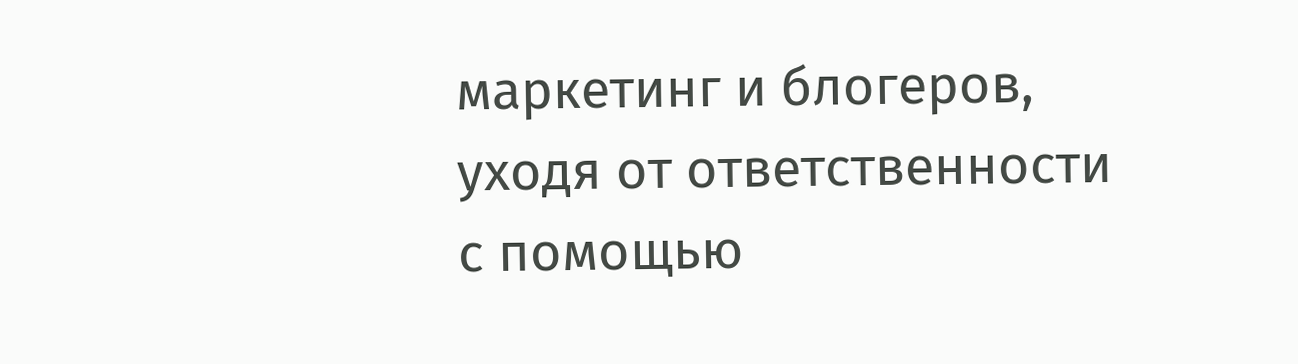маркетинг и блогеров, уходя от ответственности с помощью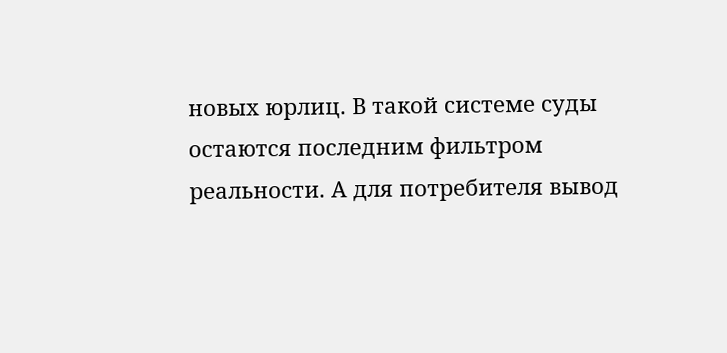новых юрлиц. В такой системе суды остаются последним фильтром реальности. А для потребителя вывод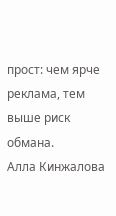прост: чем ярче реклама, тем выше риск обмана.
Алла Кинжалова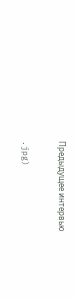Предыдущее интервью

.jpg)